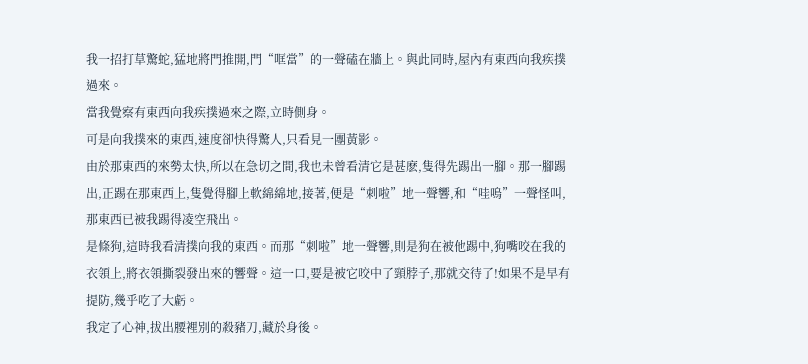我一招打草驚蛇,猛地將門推開,門“哐當”的一聲磕在牆上。與此同時,屋內有東西向我疾撲過來。
當我覺察有東西向我疾撲過來之際,立時側身。
可是向我撲來的東西,速度卻快得驚人,只看見一團黃影。
由於那東西的來勢太快,所以在急切之間,我也未曾看清它是甚麽,隻得先踢出一腳。那一腳踢出,正踢在那東西上,隻覺得腳上軟綿綿地,接著,便是“刺啦”地一聲響,和“哇嗚”一聲怪叫,那東西已被我踢得凌空飛出。
是條狗,這時我看清撲向我的東西。而那“刺啦”地一聲響,則是狗在被他踢中,狗嘴咬在我的衣領上,將衣領撕裂發出來的響聲。這一口,要是被它咬中了頸脖子,那就交待了!如果不是早有提防,幾乎吃了大虧。
我定了心神,拔出腰裡別的殺豬刀,藏於身後。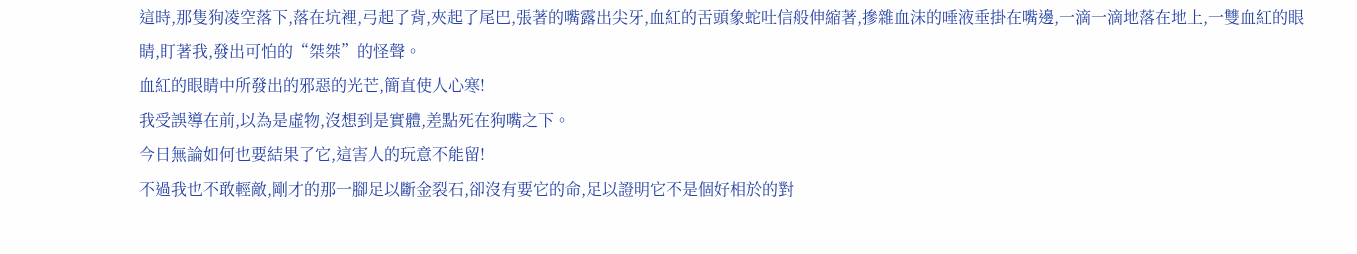這時,那隻狗凌空落下,落在坑裡,弓起了背,夾起了尾巴,張著的嘴露出尖牙,血紅的舌頭象蛇吐信般伸縮著,摻雜血沫的唾液垂掛在嘴邊,一滴一滴地落在地上,一雙血紅的眼睛,盯著我,發出可怕的“桀桀”的怪聲。
血紅的眼睛中所發出的邪惡的光芒,簡直使人心寒!
我受誤導在前,以為是虛物,沒想到是實體,差點死在狗嘴之下。
今日無論如何也要結果了它,這害人的玩意不能留!
不過我也不敢輕敵,剛才的那一腳足以斷金裂石,卻沒有要它的命,足以證明它不是個好相於的對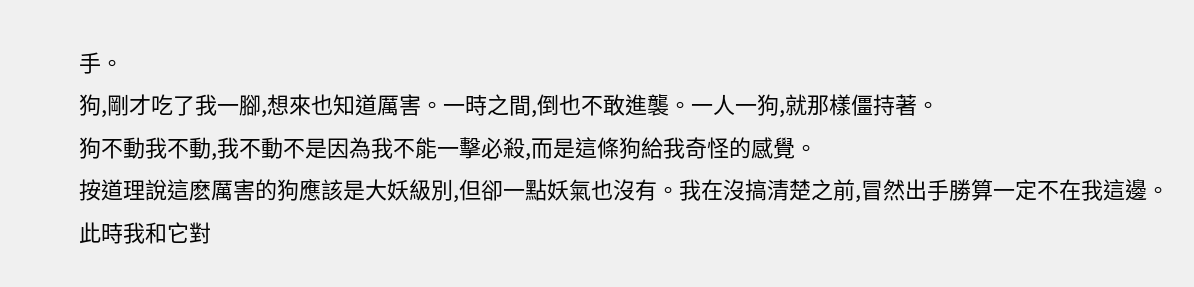手。
狗,剛才吃了我一腳,想來也知道厲害。一時之間,倒也不敢進襲。一人一狗,就那樣僵持著。
狗不動我不動,我不動不是因為我不能一擊必殺,而是這條狗給我奇怪的感覺。
按道理說這麽厲害的狗應該是大妖級別,但卻一點妖氣也沒有。我在沒搞清楚之前,冒然出手勝算一定不在我這邊。
此時我和它對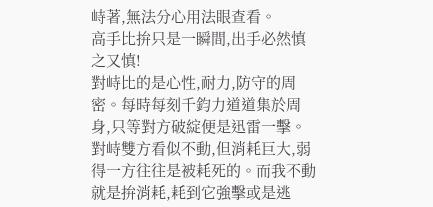峙著,無法分心用法眼查看。
高手比拚只是一瞬間,出手必然慎之又慎!
對峙比的是心性,耐力,防守的周密。每時每刻千鈞力道道集於周身,只等對方破綻便是迅雷一擊。
對峙雙方看似不動,但消耗巨大,弱得一方往往是被耗死的。而我不動就是拚消耗,耗到它強擊或是逃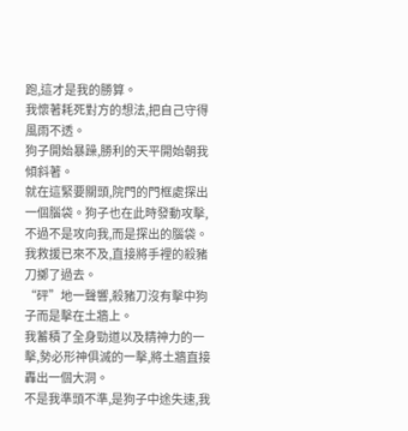跑,這才是我的勝算。
我懷著耗死對方的想法,把自己守得風雨不透。
狗子開始暴躁,勝利的天平開始朝我傾斜著。
就在這緊要關頭,院門的門框處探出一個腦袋。狗子也在此時發動攻擊,不過不是攻向我,而是探出的腦袋。
我救援已來不及,直接將手裡的殺豬刀擲了過去。
“砰”地一聲響,殺豬刀沒有擊中狗子而是擊在土牆上。
我蓄積了全身勁道以及精神力的一擊,勢必形神俱滅的一擊,將土牆直接轟出一個大洞。
不是我準頭不準,是狗子中途失速,我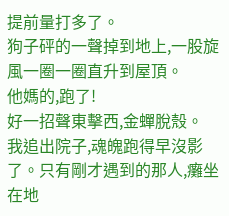提前量打多了。
狗子砰的一聲掉到地上,一股旋風一圈一圈直升到屋頂。
他媽的,跑了!
好一招聲東擊西,金蟬脫殼。
我追出院子,魂魄跑得早沒影了。只有剛才遇到的那人,癱坐在地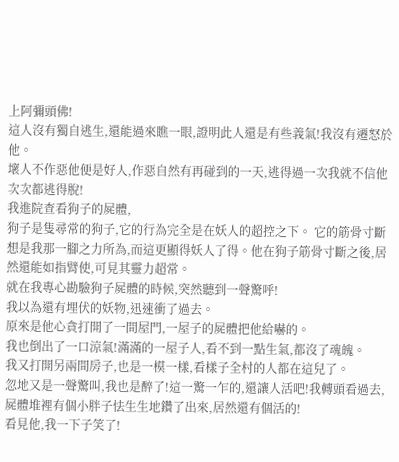上阿彌頭佛!
這人沒有獨自逃生,還能過來瞧一眼,證明此人還是有些義氣!我沒有遷怒於他。
壞人不作惡他便是好人,作惡自然有再碰到的一天,逃得過一次我就不信他次次都逃得脫!
我進院查看狗子的屍體,
狗子是隻尋常的狗子,它的行為完全是在妖人的超控之下。 它的筋骨寸斷想是我那一腳之力所為,而這更顯得妖人了得。他在狗子筋骨寸斷之後,居然還能如指臂使,可見其靈力超常。
就在我專心勘驗狗子屍體的時候,突然聽到一聲驚呼!
我以為還有埋伏的妖物,迅速衝了過去。
原來是他心貪打開了一間屋門,一屋子的屍體把他給嚇的。
我也倒出了一口涼氣!滿滿的一屋子人,看不到一點生氣,都沒了魂魄。
我又打開另兩間房子,也是一模一樣,看樣子全村的人都在這兒了。
忽地又是一聲驚叫,我也是醉了!這一驚一乍的,還讓人活吧!我轉頭看過去,屍體堆裡有個小胖子怯生生地鑽了出來,居然還有個活的!
看見他,我一下子笑了!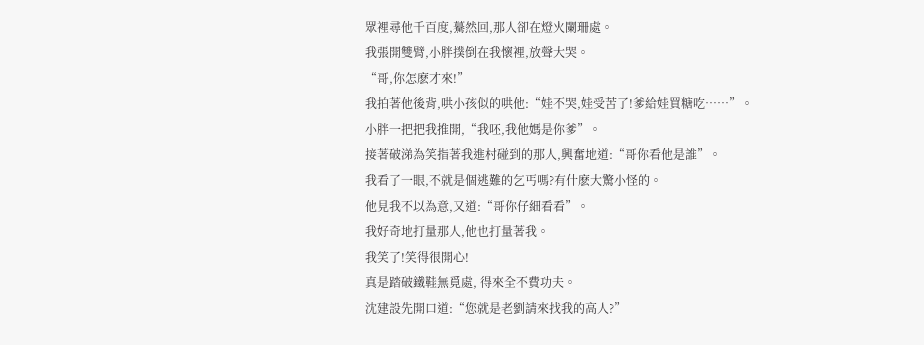眾裡尋他千百度,驀然回,那人卻在燈火闌珊處。
我張開雙臂,小胖撲倒在我懷裡,放聲大哭。
“哥,你怎麽才來!”
我拍著他後背,哄小孩似的哄他:“娃不哭,娃受苦了!爹給娃買糖吃……”。
小胖一把把我推開,“我呸,我他媽是你爹”。
接著破涕為笑指著我進村碰到的那人,興奮地道:“哥你看他是誰”。
我看了一眼,不就是個逃難的乞丐嗎?有什麽大驚小怪的。
他見我不以為意,又道:“哥你仔細看看”。
我好奇地打量那人,他也打量著我。
我笑了!笑得很開心!
真是踏破鐵鞋無覓處, 得來全不費功夫。
沈建設先開口道:“您就是老劉請來找我的高人?”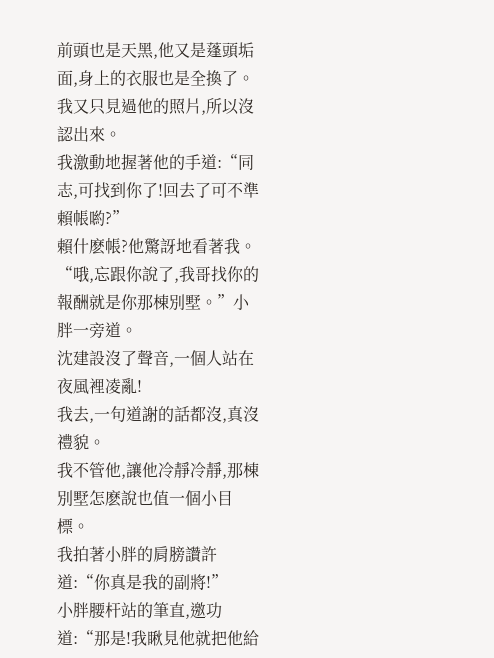前頭也是天黑,他又是蓬頭垢面,身上的衣服也是全換了。我又只見過他的照片,所以沒認出來。
我激動地握著他的手道:“同志,可找到你了!回去了可不準賴帳喲?”
賴什麽帳?他驚訝地看著我。
“哦,忘跟你說了,我哥找你的報酬就是你那棟別墅。”小胖一旁道。
沈建設沒了聲音,一個人站在夜風裡凌亂!
我去,一句道謝的話都沒,真沒禮貌。
我不管他,讓他冷靜冷靜,那棟別墅怎麽說也值一個小目標。
我拍著小胖的肩膀讚許道:“你真是我的副將!”
小胖腰杆站的筆直,邀功道:“那是!我瞅見他就把他給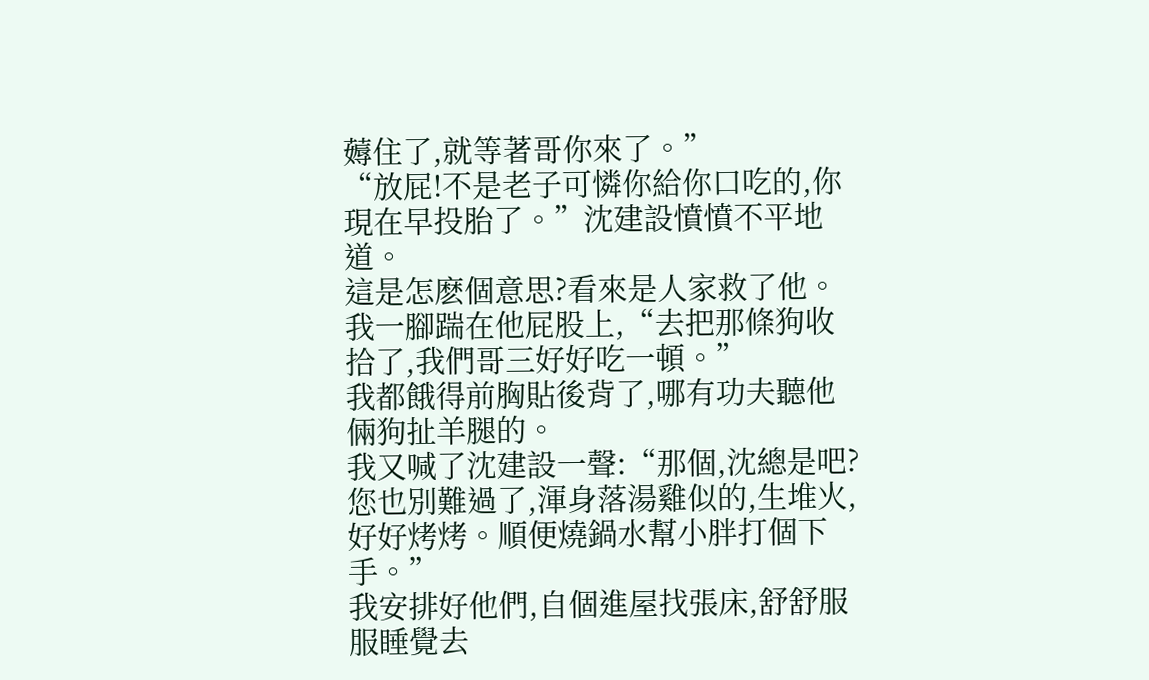薅住了,就等著哥你來了。”
“放屁!不是老子可憐你給你口吃的,你現在早投胎了。”沈建設憤憤不平地道。
這是怎麽個意思?看來是人家救了他。
我一腳踹在他屁股上,“去把那條狗收拾了,我們哥三好好吃一頓。”
我都餓得前胸貼後背了,哪有功夫聽他倆狗扯羊腿的。
我又喊了沈建設一聲:“那個,沈總是吧?您也別難過了,渾身落湯雞似的,生堆火,好好烤烤。順便燒鍋水幫小胖打個下手。”
我安排好他們,自個進屋找張床,舒舒服服睡覺去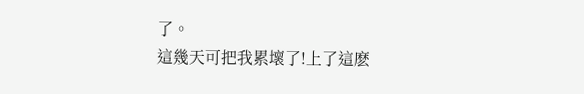了。
這幾天可把我累壞了!上了這麽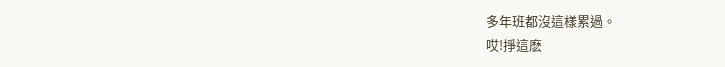多年班都沒這樣累過。
哎!掙這麽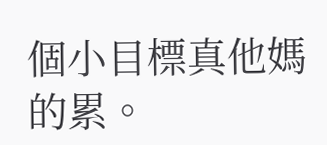個小目標真他媽的累。